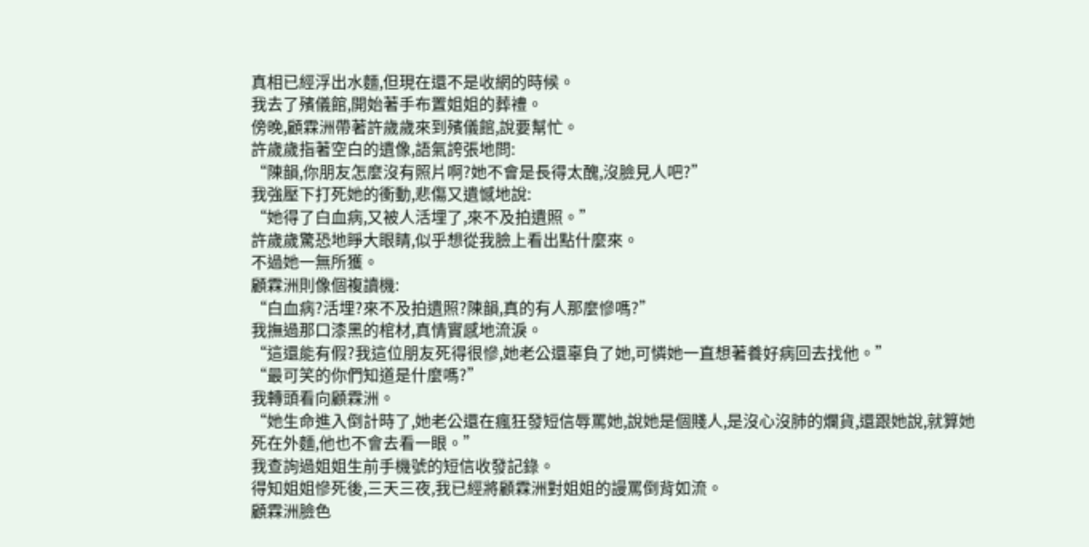真相已經浮出水麵,但現在還不是收網的時候。
我去了殯儀館,開始著手布置姐姐的葬禮。
傍晚,顧霖洲帶著許歲歲來到殯儀館,說要幫忙。
許歲歲指著空白的遺像,語氣誇張地問:
“陳韻,你朋友怎麼沒有照片啊?她不會是長得太醜,沒臉見人吧?”
我強壓下打死她的衝動,悲傷又遺憾地說:
“她得了白血病,又被人活埋了,來不及拍遺照。”
許歲歲驚恐地睜大眼睛,似乎想從我臉上看出點什麼來。
不過她一無所獲。
顧霖洲則像個複讀機:
“白血病?活埋?來不及拍遺照?陳韻,真的有人那麼慘嗎?”
我撫過那口漆黑的棺材,真情實感地流淚。
“這還能有假?我這位朋友死得很慘,她老公還辜負了她,可憐她一直想著養好病回去找他。”
“最可笑的你們知道是什麼嗎?”
我轉頭看向顧霖洲。
“她生命進入倒計時了,她老公還在瘋狂發短信辱罵她,說她是個賤人,是沒心沒肺的爛貨,還跟她說,就算她死在外麵,他也不會去看一眼。”
我查詢過姐姐生前手機號的短信收發記錄。
得知姐姐慘死後,三天三夜,我已經將顧霖洲對姐姐的謾罵倒背如流。
顧霖洲臉色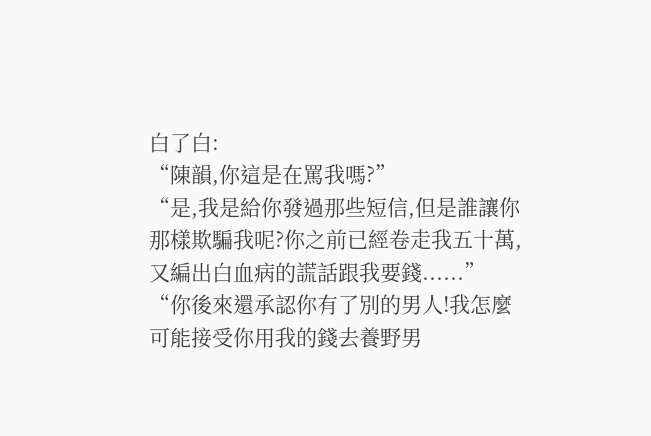白了白:
“陳韻,你這是在罵我嗎?”
“是,我是給你發過那些短信,但是誰讓你那樣欺騙我呢?你之前已經卷走我五十萬,又編出白血病的謊話跟我要錢......”
“你後來還承認你有了別的男人!我怎麼可能接受你用我的錢去養野男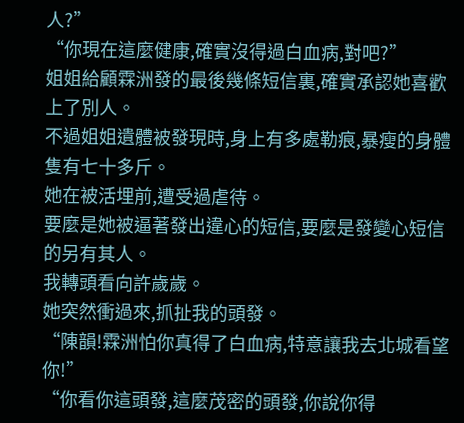人?”
“你現在這麼健康,確實沒得過白血病,對吧?”
姐姐給顧霖洲發的最後幾條短信裏,確實承認她喜歡上了別人。
不過姐姐遺體被發現時,身上有多處勒痕,暴瘦的身體隻有七十多斤。
她在被活埋前,遭受過虐待。
要麼是她被逼著發出違心的短信,要麼是發變心短信的另有其人。
我轉頭看向許歲歲。
她突然衝過來,抓扯我的頭發。
“陳韻!霖洲怕你真得了白血病,特意讓我去北城看望你!”
“你看你這頭發,這麼茂密的頭發,你說你得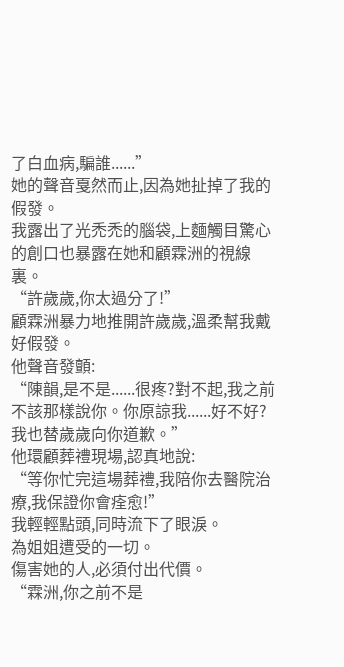了白血病,騙誰......”
她的聲音戛然而止,因為她扯掉了我的假發。
我露出了光禿禿的腦袋,上麵觸目驚心的創口也暴露在她和顧霖洲的視線裏。
“許歲歲,你太過分了!”
顧霖洲暴力地推開許歲歲,溫柔幫我戴好假發。
他聲音發顫:
“陳韻,是不是......很疼?對不起,我之前不該那樣說你。你原諒我......好不好?我也替歲歲向你道歉。”
他環顧葬禮現場,認真地說:
“等你忙完這場葬禮,我陪你去醫院治療,我保證你會痊愈!”
我輕輕點頭,同時流下了眼淚。
為姐姐遭受的一切。
傷害她的人,必須付出代價。
“霖洲,你之前不是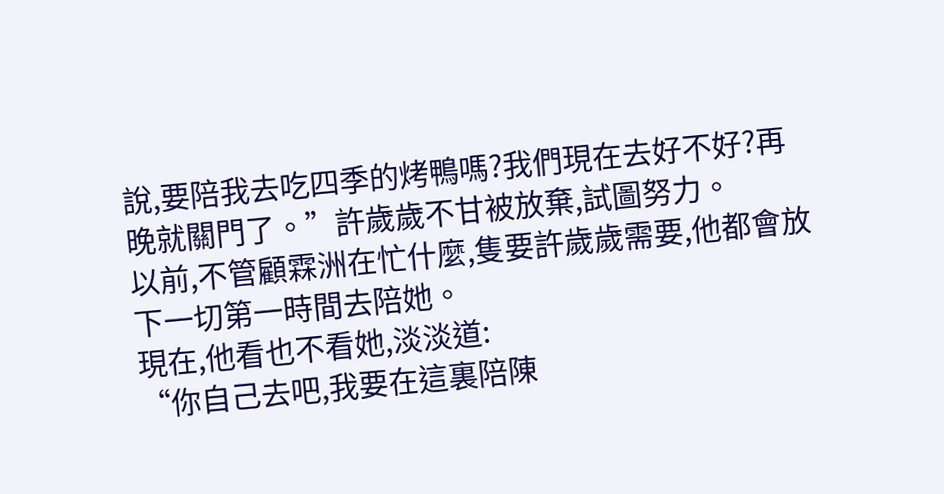說,要陪我去吃四季的烤鴨嗎?我們現在去好不好?再晚就關門了。”許歲歲不甘被放棄,試圖努力。
以前,不管顧霖洲在忙什麼,隻要許歲歲需要,他都會放下一切第一時間去陪她。
現在,他看也不看她,淡淡道:
“你自己去吧,我要在這裏陪陳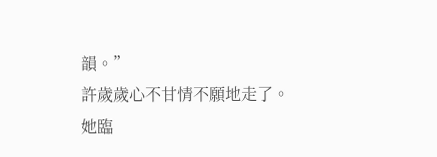韻。”
許歲歲心不甘情不願地走了。
她臨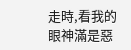走時,看我的眼神滿是惡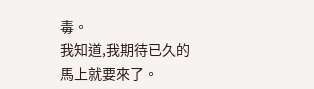毒。
我知道,我期待已久的馬上就要來了。